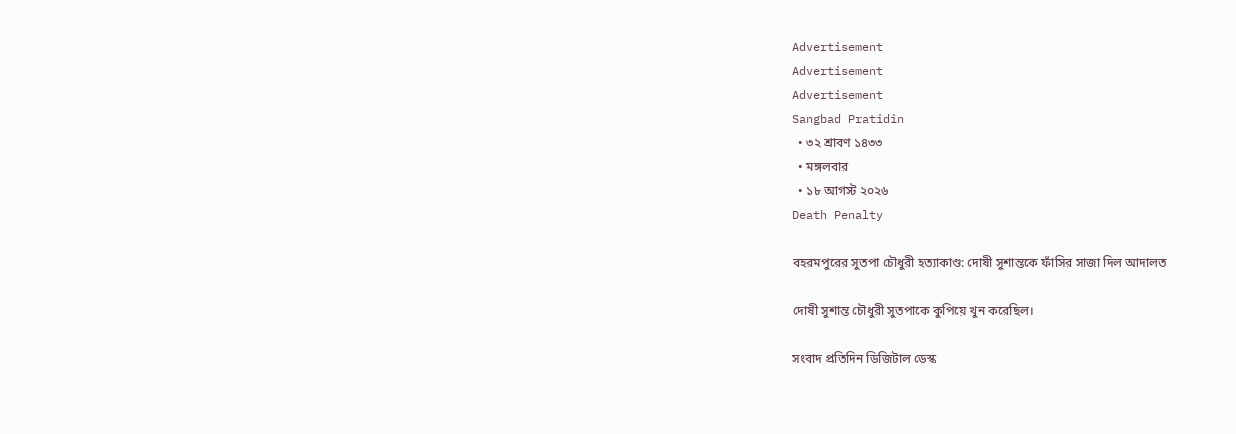Advertisement
Advertisement
Advertisement
Sangbad Pratidin
  • ৩২ শ্রাবণ ১৪৩৩
  • মঙ্গলবার
  • ১৮ আগস্ট ২০২৬
Death Penalty

বহরমপুরের সুতপা চৌধুরী হত্যাকাণ্ড: দোষী সুশান্তকে ফাঁসির সাজা দিল আদালত

দোষী সুশান্ত চৌধুরী সুতপাকে কুপিয়ে খুন করেছিল।

সংবাদ প্রতিদিন ডিজিটাল ডেস্ক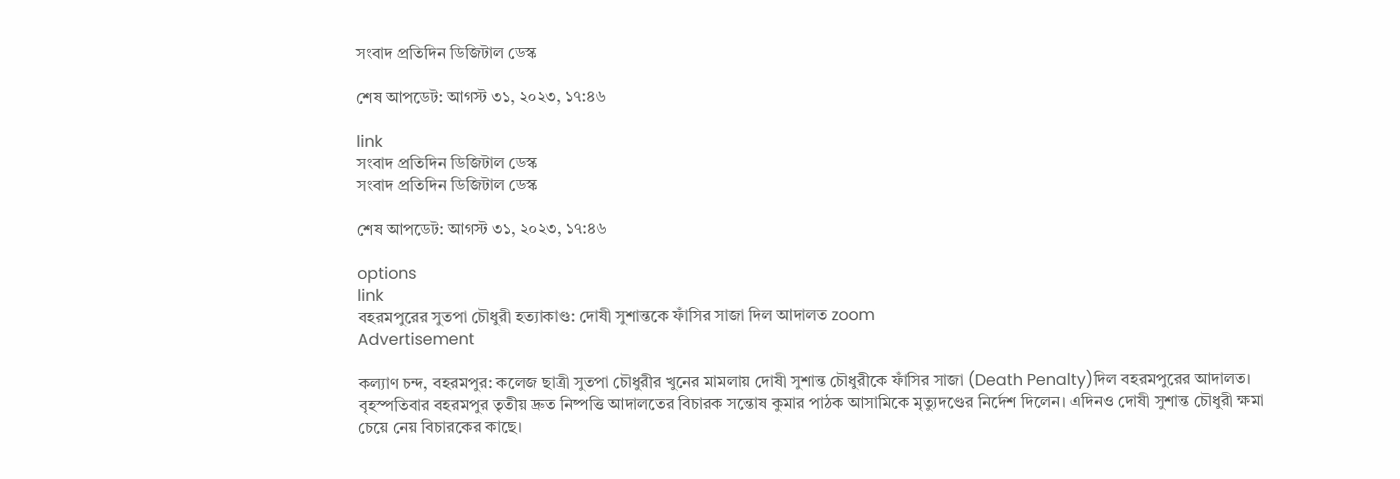সংবাদ প্রতিদিন ডিজিটাল ডেস্ক

শেষ আপডেট: আগস্ট ৩১, ২০২৩, ১৭:৪৬

link
সংবাদ প্রতিদিন ডিজিটাল ডেস্ক
সংবাদ প্রতিদিন ডিজিটাল ডেস্ক

শেষ আপডেট: আগস্ট ৩১, ২০২৩, ১৭:৪৬

options
link
বহরমপুরের সুতপা চৌধুরী হত্যাকাণ্ড: দোষী সুশান্তকে ফাঁসির সাজা দিল আদালত zoom
Advertisement

কল্যাণ চন্দ, বহরমপুর: কলেজ ছাত্রী সুতপা চৌধুরীর খুনের মামলায় দোষী সুশান্ত চৌধুরীকে ফাঁসির সাজা (Death Penalty)দিল বহরমপুরের আদালত। বৃহস্পতিবার বহরমপুর তৃতীয় দ্রুত নিষ্পত্তি আদালতের বিচারক সন্তোষ কুমার পাঠক আসামিকে মৃত্যুদণ্ডের নির্দেশ দিলেন। এদিনও দোষী সুশান্ত চৌধুরী ক্ষমা চেয়ে নেয় বিচারকের কাছে।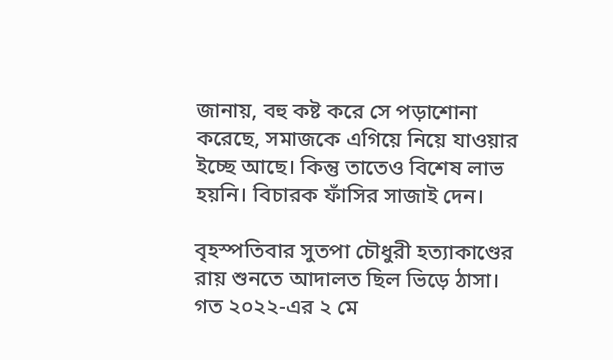জানায়, বহু কষ্ট করে সে পড়াশোনা করেছে, সমাজকে এগিয়ে নিয়ে যাওয়ার ইচ্ছে আছে। কিন্তু তাতেও বিশেষ লাভ হয়নি। বিচারক ফাঁসির সাজাই দেন।

বৃহস্পতিবার সুতপা চৌধুরী হত্যাকাণ্ডের রায় শুনতে আদালত ছিল ভিড়ে ঠাসা। গত ২০২২-এর ২ মে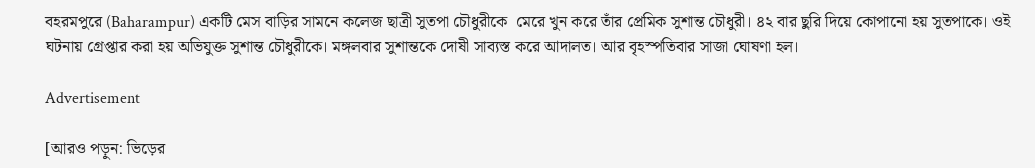বহরমপুরে (Baharampur) একটি মেস বাড়ির সামনে কলেজ ছাত্রী সুতপা চৌধুরীকে  মেরে খুন করে তাঁর প্রেমিক সুশান্ত চৌধুরী। ৪২ বার ছুরি দিয়ে কোপানো হয় সুতপাকে। ওই ঘটনায় গ্রেপ্তার করা হয় অভিযুক্ত সুশান্ত চৌধুরীকে। মঙ্গলবার সুশান্তকে দোষী সাব্যস্ত করে আদালত। আর বৃহস্পতিবার সাজা ঘোষণা হল।

Advertisement

[আরও পড়ুন: ভিড়ের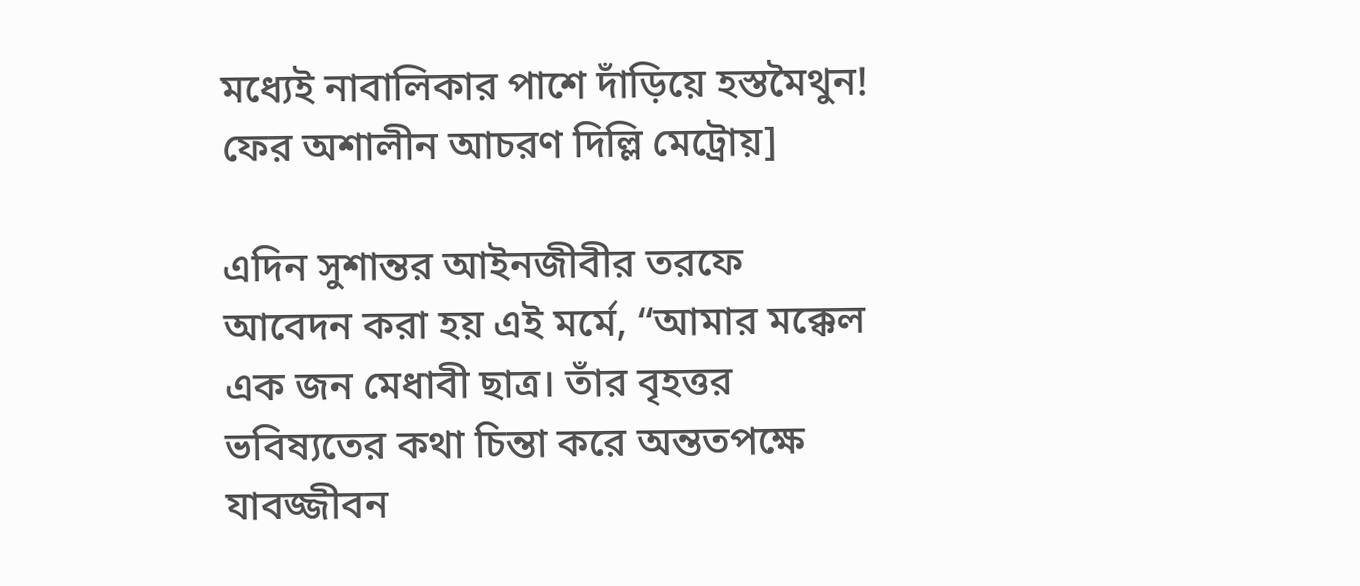মধ্যেই নাবালিকার পাশে দাঁড়িয়ে হস্তমৈথুন! ফের অশালীন আচরণ দিল্লি মেট্রোয়]

এদিন সুশান্তর আইনজীবীর তরফে আবেদন করা হয় এই মর্মে, “আমার মক্কেল এক জন মেধাবী ছাত্র। তাঁর বৃহত্তর ভবিষ্যতের কথা চিন্তা করে অন্ততপক্ষে যাবজ্জীবন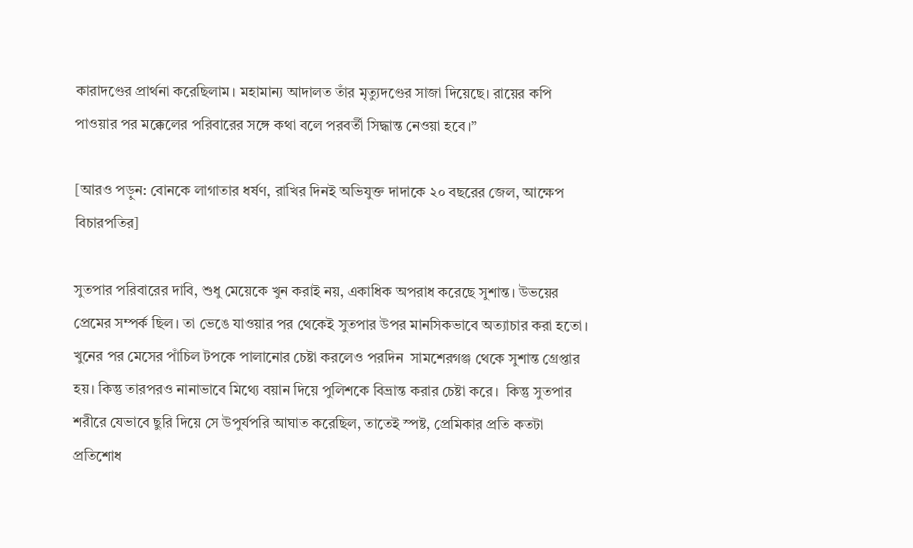কারাদণ্ডের প্রার্থনা করেছিলাম। মহামান্য আদালত তাঁর মৃত্যুদণ্ডের সাজা দিয়েছে। রায়ের কপি পাওয়ার পর মক্কেলের পরিবারের সঙ্গে কথা বলে পরবর্তী সিদ্ধান্ত নেওয়া হবে।”

[আরও পড়ুন: বোনকে লাগাতার ধর্ষণ, রাখির দিনই অভিযুক্ত দাদাকে ২০ বছরের জেল, আক্ষেপ বিচারপতির]

সুতপার পরিবারের দাবি, শুধু মেয়েকে খুন করাই নয়, একাধিক অপরাধ করেছে সুশান্ত। উভয়ের প্রেমের সম্পর্ক ছিল। তা ভেঙে যাওয়ার পর থেকেই সুতপার উপর মানসিকভাবে অত্যাচার করা হতো। খুনের পর মেসের পাঁচিল টপকে পালানোর চেষ্টা করলেও পরদিন  সামশেরগঞ্জ থেকে সুশান্ত গ্রেপ্তার হয়। কিন্তু তারপরও নানাভাবে মিথ্যে বয়ান দিয়ে পুলিশকে বিভ্রান্ত করার চেষ্টা করে।  কিন্তু সুতপার শরীরে যেভাবে ছুরি দিয়ে সে উপুর্যপরি আঘাত করেছিল, তাতেই স্পষ্ট, প্রেমিকার প্রতি কতটা প্রতিশোধ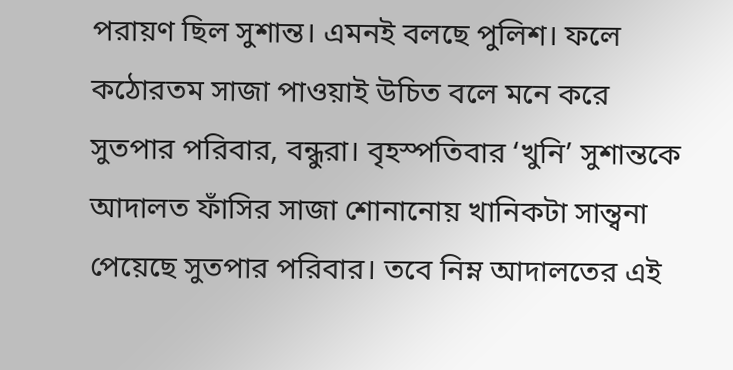পরায়ণ ছিল সুশান্ত। এমনই বলছে পুলিশ। ফলে কঠোরতম সাজা পাওয়াই উচিত বলে মনে করে সুতপার পরিবার, বন্ধুরা। বৃহস্পতিবার ‘খুনি’ সুশান্তকে আদালত ফাঁসির সাজা শোনানোয় খানিকটা সান্ত্বনা পেয়েছে সুতপার পরিবার। তবে নিম্ন আদালতের এই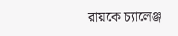রায়কে চ্যালেঞ্জ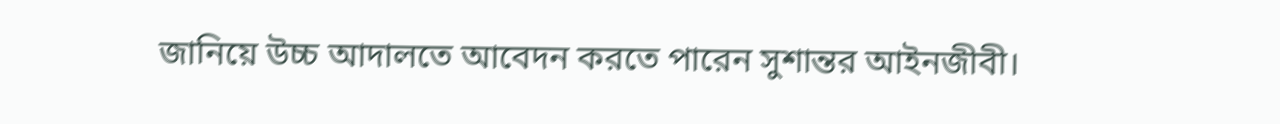জানিয়ে উচ্চ আদালতে আবেদন করতে পারেন সুশান্তর আইনজীবী।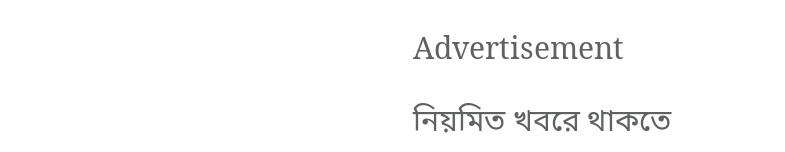Advertisement

নিয়মিত খবরে থাকতে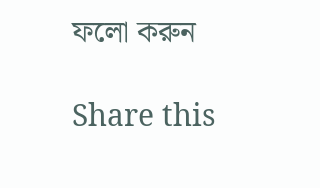ফলো করুন

Share this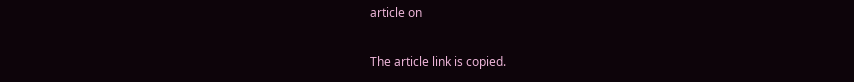article on

The article link is copied.